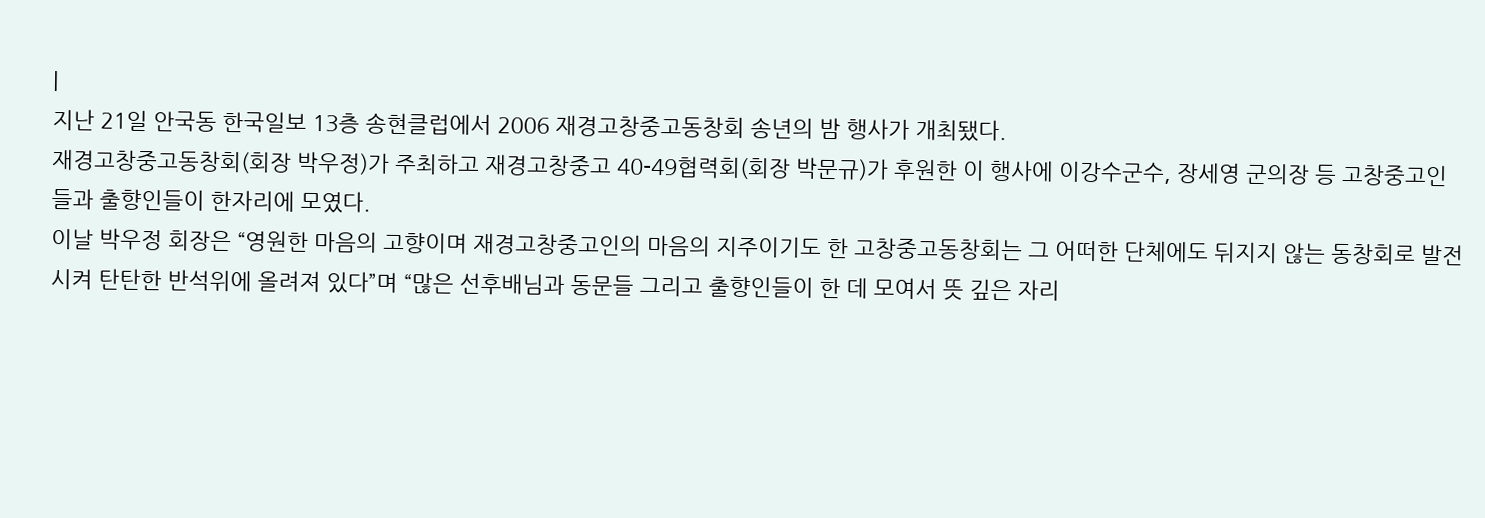|
지난 21일 안국동 한국일보 13층 송현클럽에서 2006 재경고창중고동창회 송년의 밤 행사가 개최됐다.
재경고창중고동창회(회장 박우정)가 주최하고 재경고창중고 40-49협력회(회장 박문규)가 후원한 이 행사에 이강수군수, 장세영 군의장 등 고창중고인들과 출향인들이 한자리에 모였다.
이날 박우정 회장은 “영원한 마음의 고향이며 재경고창중고인의 마음의 지주이기도 한 고창중고동창회는 그 어떠한 단체에도 뒤지지 않는 동창회로 발전시켜 탄탄한 반석위에 올려져 있다”며 “많은 선후배님과 동문들 그리고 출향인들이 한 데 모여서 뜻 깊은 자리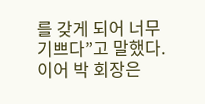를 갖게 되어 너무 기쁘다”고 말했다.
이어 박 회장은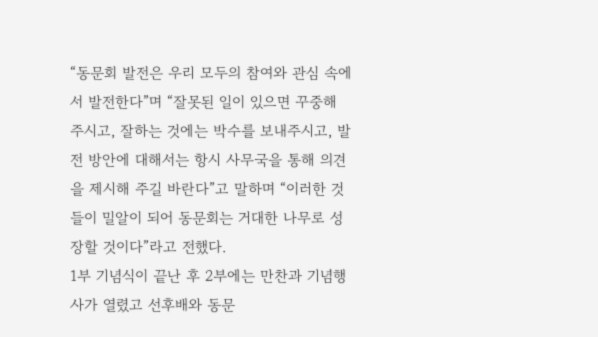“동문회 발전은 우리 모두의 참여와 관심 속에서 발전한다”며 “잘못된 일이 있으면 꾸중해 주시고, 잘하는 것에는 박수를 보내주시고, 발전 방안에 대해서는 항시 사무국을 통해 의견을 제시해 주길 바란다”고 말하며 “이러한 것들이 밀알이 되어 동문회는 거대한 나무로 성장할 것이다”라고 전했다.
1부 기념식이 끝난 후 2부에는 만찬과 기념행사가 열렸고 선후배와 동문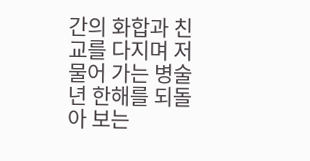간의 화합과 친교를 다지며 저물어 가는 병술년 한해를 되돌아 보는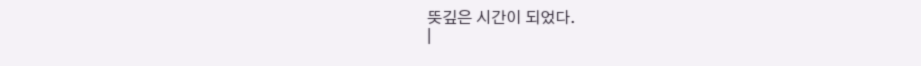뜻깊은 시간이 되었다.
|